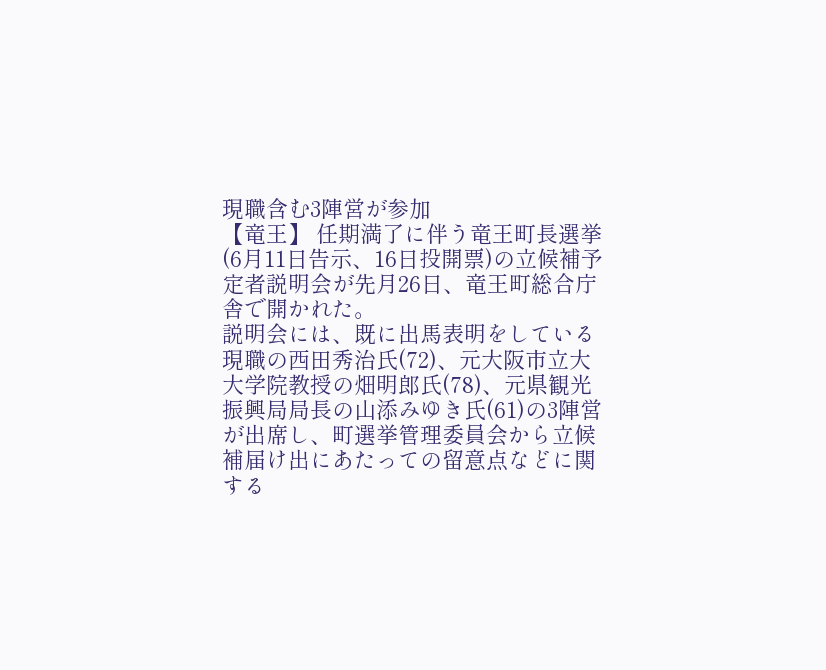現職含む3陣営が参加
【竜王】 任期満了に伴う竜王町長選挙(6月11日告示、16日投開票)の立候補予定者説明会が先月26日、竜王町総合庁舎で開かれた。
説明会には、既に出馬表明をしている現職の西田秀治氏(72)、元大阪市立大大学院教授の畑明郎氏(78)、元県観光振興局局長の山添みゆき氏(61)の3陣営が出席し、町選挙管理委員会から立候補届け出にあたっての留意点などに関する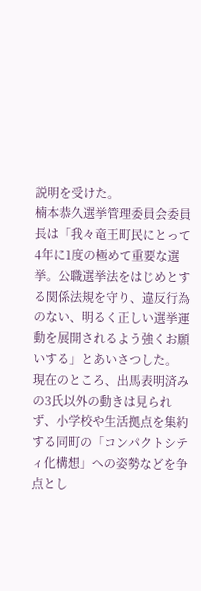説明を受けた。
楠本恭久選挙管理委員会委員長は「我々竜王町民にとって4年に1度の極めて重要な選挙。公職選挙法をはじめとする関係法規を守り、違反行為のない、明るく正しい選挙運動を展開されるよう強くお願いする」とあいさつした。
現在のところ、出馬表明済みの3氏以外の動きは見られず、小学校や生活拠点を集約する同町の「コンパクトシティ化構想」への姿勢などを争点とし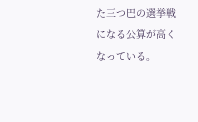た三つ巴の選挙戦になる公算が高くなっている。